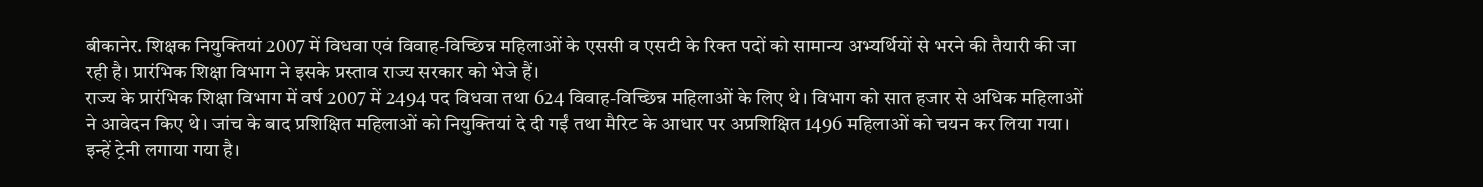बीकानेर. शिक्षक नियुक्तियां 2007 में विधवा एवं विवाह-विच्छिन्न महिलाओं के एससी व एसटी के रिक्त पदों को सामान्य अभ्यर्थियों से भरने की तैयारी की जा रही है। प्रारंभिक शिक्षा विभाग ने इसके प्रस्ताव राज्य सरकार को भेजे हैं।
राज्य के प्रारंभिक शिक्षा विभाग में वर्ष 2007 में 2494 पद विधवा तथा 624 विवाह-विच्छिन्न महिलाओं के लिए थे। विभाग को सात हजार से अधिक महिलाओं ने आवेदन किए थे। जांच के बाद प्रशिक्षित महिलाओं को नियुक्तियां दे दी गईं तथा मैरिट के आधार पर अप्रशिक्षित 1496 महिलाओं को चयन कर लिया गया। इन्हें ट्रेनी लगाया गया है।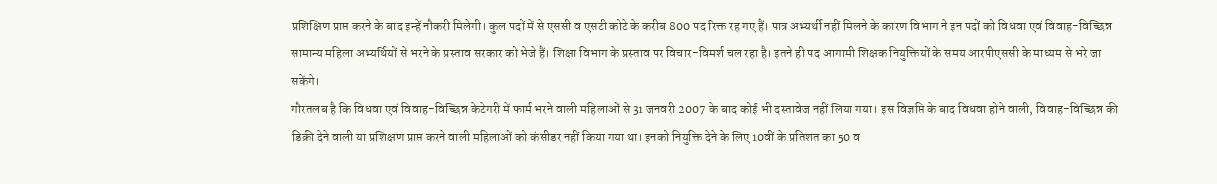प्रशिक्षिण प्राप्त करने के बाद इन्हें नौकरी मिलेगी। कुल पदों में से एससी व एसटी कोटे के करीब 800 पद रिक्त रह गए हैं। पात्र अभ्यर्थी नहीं मिलने के कारण विभाग ने इन पदों को विधवा एवं विवाह-विच्छिन्न सामान्य महिला अभ्यर्थियों से भरने के प्रस्ताव सरकार को भेजे हैं। शिक्षा विभाग के प्रस्ताव पर विचार-विमर्श चल रहा है। इतने ही पद आगामी शिक्षक नियुक्तियों के समय आरपीएससी के माध्यम से भरे जा सकेंगे।
गौरतलब है कि विधवा एवं विवाह-विच्छिन्न केटेगरी में फार्म भरने वाली महिलाओं से 31 जनवरी 2007 के बाद कोई भी दस्तावेज नहीं लिया गया। इस विज्ञप्ति के बाद विधवा होने वाली, विवाह-विच्छिन्न की डिक्री देने वाली या प्रशिक्षण प्राप्त करने वाली महिलाओं को कंसीडर नहीं किया गया था। इनको नियुक्ति देने के लिए 10वीं के प्रतिशत का 50 व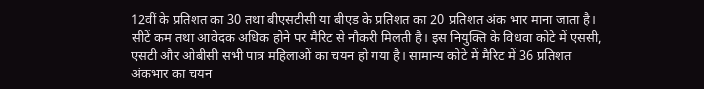12वीं के प्रतिशत का 30 तथा बीएसटीसी या बीएड के प्रतिशत का 20 प्रतिशत अंक भार माना जाता है।
सीटें कम तथा आवेदक अधिक होने पर मैरिट से नौकरी मिलती है। इस नियुक्ति के विधवा कोटे में एससी, एसटी और ओबीसी सभी पात्र महिलाओं का चयन हो गया है। सामान्य कोटे में मैरिट में 36 प्रतिशत अंकभार का चयन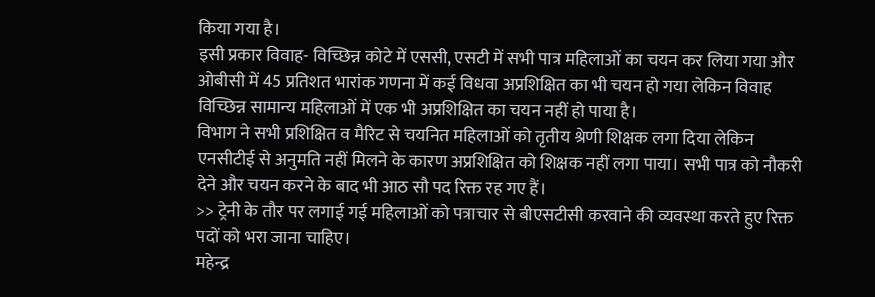किया गया है।
इसी प्रकार विवाह- विच्छिन्न कोटे में एससी, एसटी में सभी पात्र महिलाओं का चयन कर लिया गया और ओबीसी में 45 प्रतिशत भारांक गणना में कई विधवा अप्रशिक्षित का भी चयन हो गया लेकिन विवाह विच्छिन्न सामान्य महिलाओं में एक भी अप्रशिक्षित का चयन नहीं हो पाया है।
विभाग ने सभी प्रशिक्षित व मैरिट से चयनित महिलाओं को तृतीय श्रेणी शिक्षक लगा दिया लेकिन एनसीटीई से अनुमति नहीं मिलने के कारण अप्रशिक्षित को शिक्षक नहीं लगा पाया। सभी पात्र को नौकरी देने और चयन करने के बाद भी आठ सौ पद रिक्त रह गए हैं।
>> ट्रेनी के तौर पर लगाई गई महिलाओं को पत्राचार से बीएसटीसी करवाने की व्यवस्था करते हुए रिक्त पदों को भरा जाना चाहिए।
महेन्द्र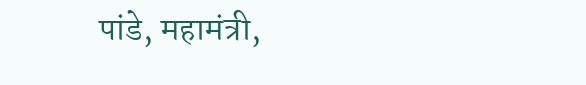पांडे, महामंत्री,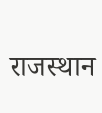राजस्थान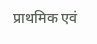प्राथमिक एवं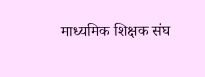माध्यमिक शिक्षक संघ